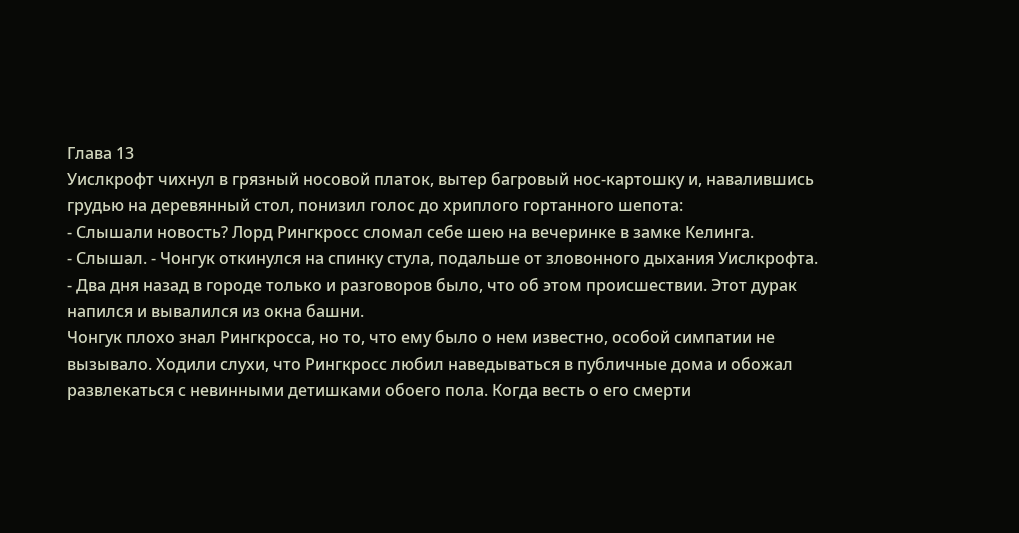Глава 13
Уислкрофт чихнул в грязный носовой платок, вытер багровый нос-картошку и, навалившись грудью на деревянный стол, понизил голос до хриплого гортанного шепота:
- Слышали новость? Лорд Рингкросс сломал себе шею на вечеринке в замке Келинга.
- Слышал. - Чонгук откинулся на спинку стула, подальше от зловонного дыхания Уислкрофта.
- Два дня назад в городе только и разговоров было, что об этом происшествии. Этот дурак напился и вывалился из окна башни.
Чонгук плохо знал Рингкросса, но то, что ему было о нем известно, особой симпатии не вызывало. Ходили слухи, что Рингкросс любил наведываться в публичные дома и обожал развлекаться с невинными детишками обоего пола. Когда весть о его смерти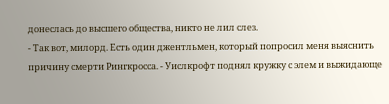донеслась до высшего общества, никто не лил слез.
- Так вот, милорд. Есть один джентльмен, который попросил меня выяснить причину смерти Рингкросса. - Уислкрофт поднял кружку с элем и выжидающе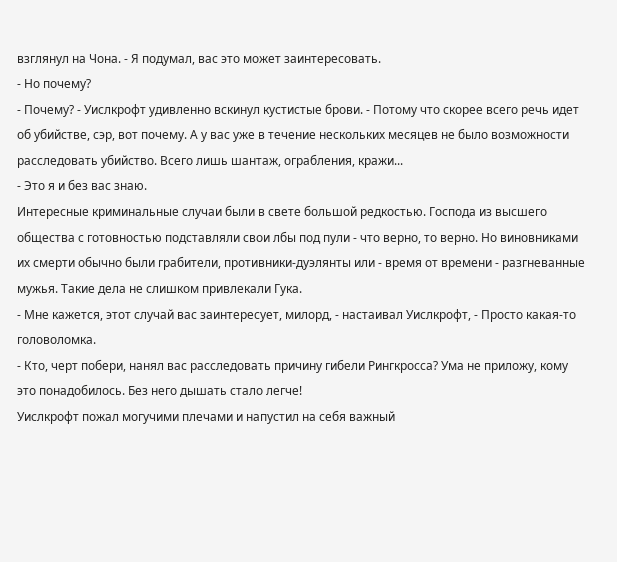взглянул на Чона. - Я подумал, вас это может заинтересовать.
- Но почему?
- Почему? - Уислкрофт удивленно вскинул кустистые брови. - Потому что скорее всего речь идет об убийстве, сэр, вот почему. А у вас уже в течение нескольких месяцев не было возможности расследовать убийство. Всего лишь шантаж, ограбления, кражи...
- Это я и без вас знаю.
Интересные криминальные случаи были в свете большой редкостью. Господа из высшего общества с готовностью подставляли свои лбы под пули - что верно, то верно. Но виновниками их смерти обычно были грабители, противники-дуэлянты или - время от времени - разгневанные мужья. Такие дела не слишком привлекали Гука.
- Мне кажется, этот случай вас заинтересует, милорд, - настаивал Уислкрофт, - Просто какая-то головоломка.
- Кто, черт побери, нанял вас расследовать причину гибели Рингкросса? Ума не приложу, кому это понадобилось. Без него дышать стало легче!
Уислкрофт пожал могучими плечами и напустил на себя важный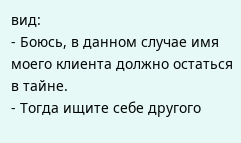вид:
- Боюсь, в данном случае имя моего клиента должно остаться в тайне.
- Тогда ищите себе другого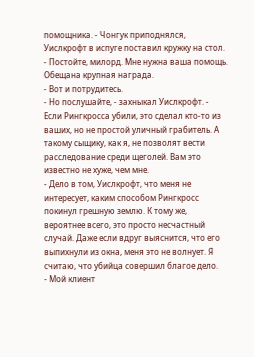помощника. - Чонгук приподнялся, Уислкрофт в испуге поставил кружку на стол.
- Постойте, милорд. Мне нужна ваша помощь. Обещана крупная награда.
- Вот и потрудитесь.
- Но послушайте, - захныкал Уислкрофт. - Если Рингкросса убили, это сделал кто-то из ваших, но не простой уличный грабитель. А такому сыщику, как я, не позволят вести расследование среди щеголей. Вам это известно не хуже, чем мне.
- Дело в том, Уислкрофт, что меня не интересует, каким способом Рингкросс покинул грешную землю. К тому же, вероятнее всего, это просто несчастный случай. Даже если вдруг выяснится, что его выпихнули из окна, меня это не волнует. Я считаю, что убийца совершил благое дело.
- Мой клиент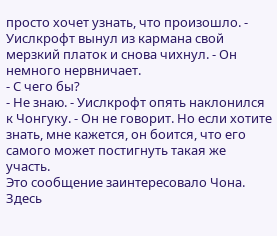просто хочет узнать, что произошло. - Уислкрофт вынул из кармана свой мерзкий платок и снова чихнул. - Он немного нервничает.
- С чего бы?
- Не знаю. - Уислкрофт опять наклонился к Чонгуку. - Он не говорит. Но если хотите знать, мне кажется, он боится, что его самого может постигнуть такая же участь.
Это сообщение заинтересовало Чона. Здесь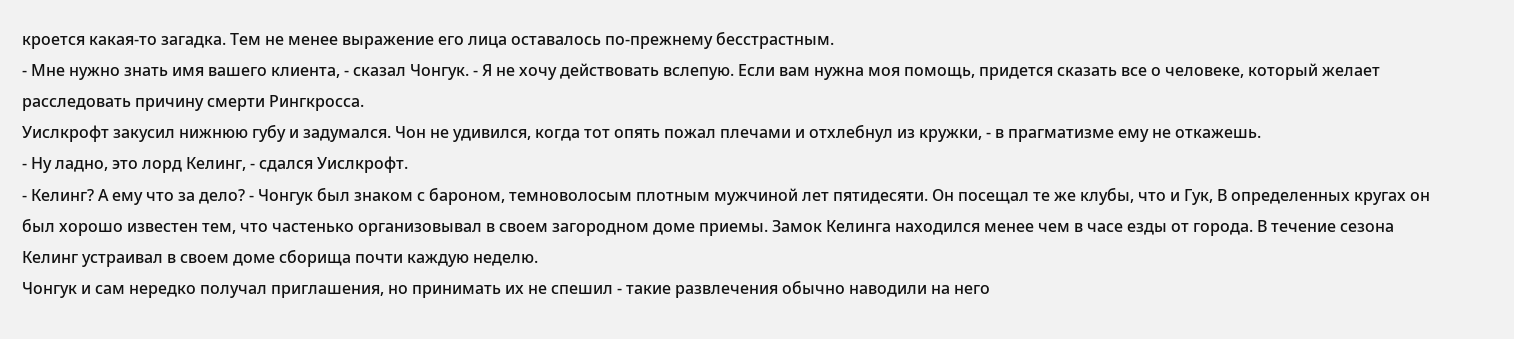кроется какая-то загадка. Тем не менее выражение его лица оставалось по-прежнему бесстрастным.
- Мне нужно знать имя вашего клиента, - сказал Чонгук. - Я не хочу действовать вслепую. Если вам нужна моя помощь, придется сказать все о человеке, который желает расследовать причину смерти Рингкросса.
Уислкрофт закусил нижнюю губу и задумался. Чон не удивился, когда тот опять пожал плечами и отхлебнул из кружки, - в прагматизме ему не откажешь.
- Ну ладно, это лорд Келинг, - сдался Уислкрофт.
- Келинг? А ему что за дело? - Чонгук был знаком с бароном, темноволосым плотным мужчиной лет пятидесяти. Он посещал те же клубы, что и Гук, В определенных кругах он был хорошо известен тем, что частенько организовывал в своем загородном доме приемы. Замок Келинга находился менее чем в часе езды от города. В течение сезона Келинг устраивал в своем доме сборища почти каждую неделю.
Чонгук и сам нередко получал приглашения, но принимать их не спешил - такие развлечения обычно наводили на него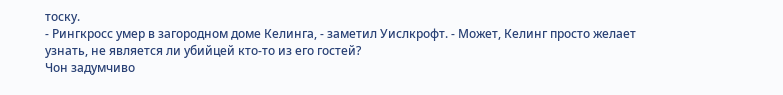тоску.
- Рингкросс умер в загородном доме Келинга, - заметил Уислкрофт. - Может, Келинг просто желает узнать, не является ли убийцей кто-то из его гостей?
Чон задумчиво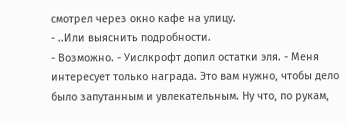смотрел через окно кафе на улицу.
- ..Или выяснить подробности.
- Возможно. - Уислкрофт допил остатки эля. - Меня интересует только награда. Это вам нужно, чтобы дело было запутанным и увлекательным. Ну что, по рукам,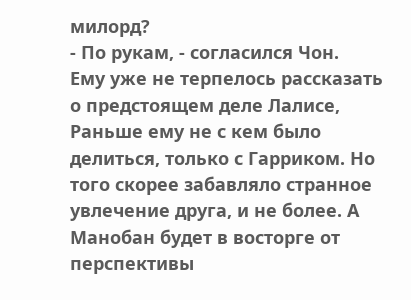милорд?
- По рукам, - согласился Чон.
Ему уже не терпелось рассказать о предстоящем деле Лалисе, Раньше ему не с кем было делиться, только с Гарриком. Но того скорее забавляло странное увлечение друга, и не более. А Манобан будет в восторге от перспективы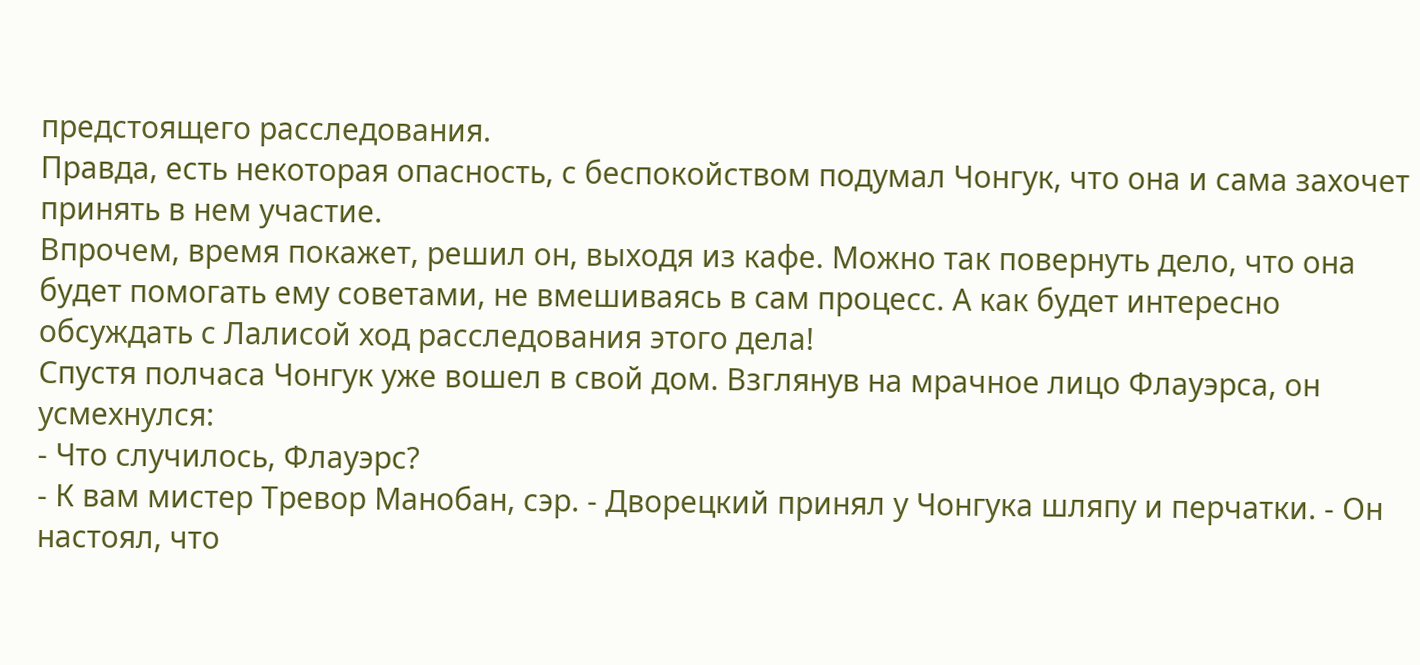предстоящего расследования.
Правда, есть некоторая опасность, с беспокойством подумал Чонгук, что она и сама захочет принять в нем участие.
Впрочем, время покажет, решил он, выходя из кафе. Можно так повернуть дело, что она будет помогать ему советами, не вмешиваясь в сам процесс. А как будет интересно обсуждать с Лалисой ход расследования этого дела!
Спустя полчаса Чонгук уже вошел в свой дом. Взглянув на мрачное лицо Флауэрса, он усмехнулся:
- Что случилось, Флауэрс?
- К вам мистер Тревор Манобан, сэр. - Дворецкий принял у Чонгука шляпу и перчатки. - Он настоял, что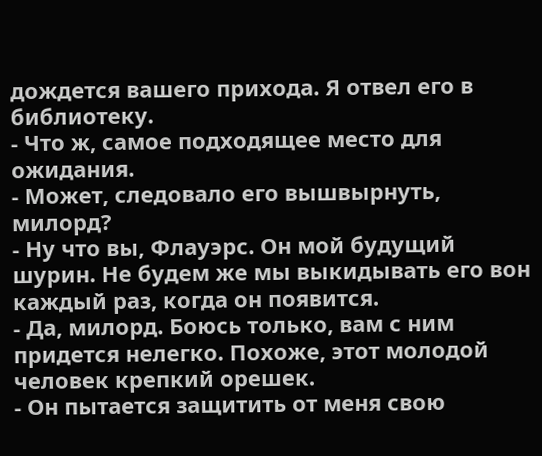дождется вашего прихода. Я отвел его в библиотеку.
- Что ж, самое подходящее место для ожидания.
- Может, следовало его вышвырнуть, милорд?
- Ну что вы, Флауэрс. Он мой будущий шурин. Не будем же мы выкидывать его вон каждый раз, когда он появится.
- Да, милорд. Боюсь только, вам с ним придется нелегко. Похоже, этот молодой человек крепкий орешек.
- Он пытается защитить от меня свою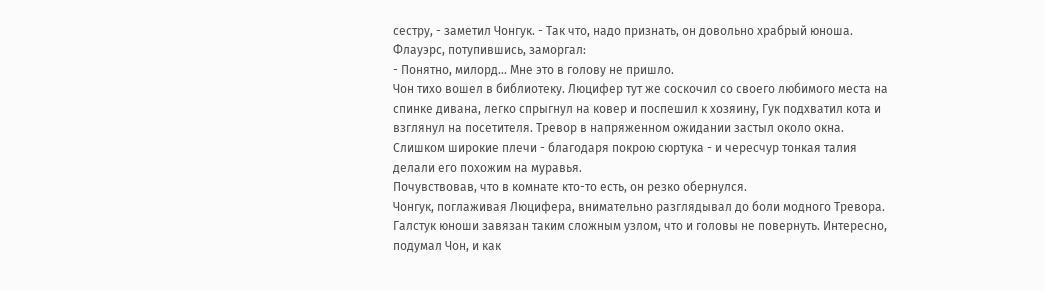сестру, - заметил Чонгук. - Так что, надо признать, он довольно храбрый юноша.
Флауэрс, потупившись, заморгал:
- Понятно, милорд... Мне это в голову не пришло.
Чон тихо вошел в библиотеку. Люцифер тут же соскочил со своего любимого места на спинке дивана, легко спрыгнул на ковер и поспешил к хозяину, Гук подхватил кота и взглянул на посетителя. Тревор в напряженном ожидании застыл около окна. Слишком широкие плечи - благодаря покрою сюртука - и чересчур тонкая талия делали его похожим на муравья.
Почувствовав, что в комнате кто-то есть, он резко обернулся.
Чонгук, поглаживая Люцифера, внимательно разглядывал до боли модного Тревора. Галстук юноши завязан таким сложным узлом, что и головы не повернуть. Интересно, подумал Чон, и как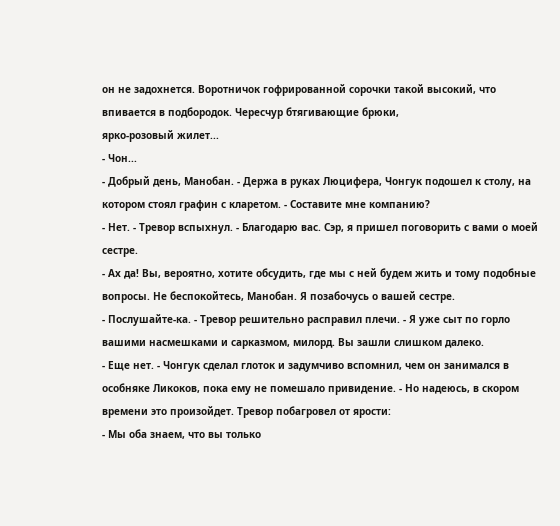он не задохнется. Воротничок гофрированной сорочки такой высокий, что впивается в подбородок. Чересчур бтягивающие брюки,
ярко-розовый жилет...
- Чон...
- Добрый день, Манобан. - Держа в руках Люцифера, Чонгук подошел к столу, на котором стоял графин с кларетом. - Составите мне компанию?
- Нет. - Тревор вспыхнул. - Благодарю вас. Сэр, я пришел поговорить с вами о моей сестре.
- Ах да! Вы, вероятно, хотите обсудить, где мы с ней будем жить и тому подобные вопросы. Не беспокойтесь, Манобан. Я позабочусь о вашей сестре.
- Послушайте-ка. - Тревор решительно расправил плечи. - Я уже сыт по горло вашими насмешками и сарказмом, милорд. Вы зашли слишком далеко.
- Еще нет. - Чонгук сделал глоток и задумчиво вспомнил, чем он занимался в особняке Ликоков, пока ему не помешало привидение. - Но надеюсь, в скором времени это произойдет. Тревор побагровел от ярости:
- Мы оба знаем, что вы только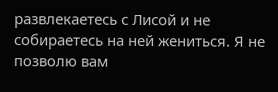развлекаетесь с Лисой и не собираетесь на ней жениться. Я не позволю вам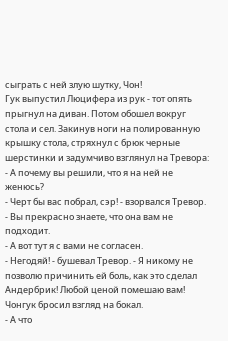сыграть с ней злую шутку, Чон!
Гук выпустил Люцифера из рук - тот опять прыгнул на диван. Потом обошел вокруг стола и сел. Закинув ноги на полированную крышку стола, стряхнул с брюк черные шерстинки и задумчиво взглянул на Тревора:
- А почему вы решили, что я на ней не женюсь?
- Черт бы вас побрал, сэр! - взорвался Тревор. - Вы прекрасно знаете, что она вам не подходит.
- А вот тут я с вами не согласен.
- Негодяй! - бушевал Тревор. - Я никому не позволю причинить ей боль, как это сделал Андербрик! Любой ценой помешаю вам!
Чонгук бросил взгляд на бокал.
- А что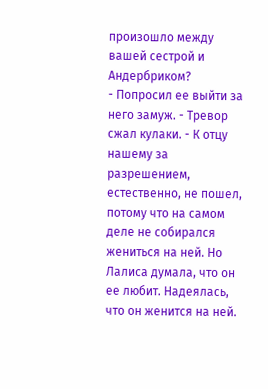произошло между вашей сестрой и Андербриком?
- Попросил ее выйти за него замуж. - Тревор сжал кулаки. - К отцу нашему за разрешением, естественно, не пошел, потому что на самом деле не собирался жениться на ней. Но Лалиса думала, что он ее любит. Надеялась, что он женится на ней.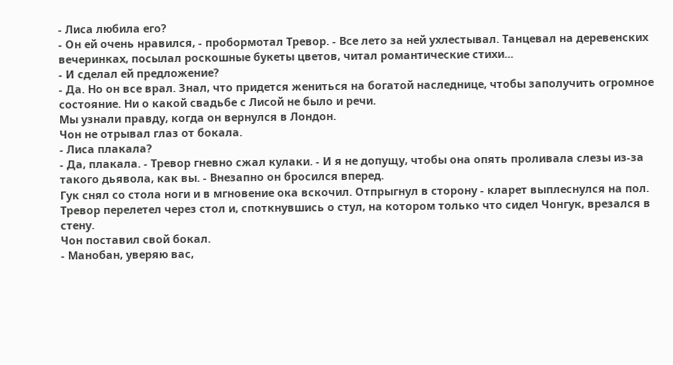- Лиса любила его?
- Он ей очень нравился, - пробормотал Тревор. - Все лето за ней ухлестывал. Танцевал на деревенских вечеринках, посылал роскошные букеты цветов, читал романтические стихи...
- И сделал ей предложение?
- Да. Но он все врал. Знал, что придется жениться на богатой наследнице, чтобы заполучить огромное состояние. Ни о какой свадьбе с Лисой не было и речи.
Мы узнали правду, когда он вернулся в Лондон.
Чон не отрывал глаз от бокала.
- Лиса плакала?
- Да, плакала. - Тревор гневно сжал кулаки. - И я не допущу, чтобы она опять проливала слезы из-за такого дьявола, как вы. - Внезапно он бросился вперед.
Гук снял со стола ноги и в мгновение ока вскочил. Отпрыгнул в сторону - кларет выплеснулся на пол. Тревор перелетел через стол и, споткнувшись о стул, на котором только что сидел Чонгук, врезался в стену.
Чон поставил свой бокал.
- Манобан, уверяю вас,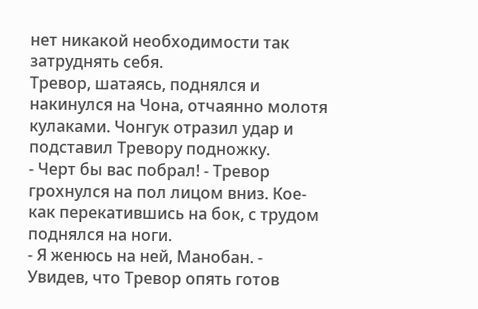нет никакой необходимости так затруднять себя.
Тревор, шатаясь, поднялся и накинулся на Чона, отчаянно молотя кулаками. Чонгук отразил удар и подставил Тревору подножку.
- Черт бы вас побрал! - Тревор грохнулся на пол лицом вниз. Кое-как перекатившись на бок, с трудом поднялся на ноги.
- Я женюсь на ней, Манобан. - Увидев, что Тревор опять готов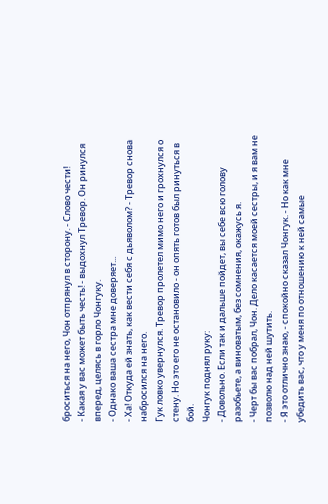броситься на него, Чон отпрянул в сторону. - Слово чести!
- Какая у вас может быть честь! - выдохнул Тревор. Он ринулся вперед, целясь в горло Чонгуку.
- Однако ваша сестра мне доверяет...
- Ха! Откуда ей знать, как вести себя с дьяволом? - Тревор снова набросился на него.
Гук ловко увернулся. Тревор пролетел мимо него и грохнулся о стену. Но это его не остановило - он опять готов был ринуться в бой.
Чонгук поднял руку:
- Довольно. Если так и дальше пойдет, вы себе всю голову разобьете, а виноватым, без сомнения, окажусь я.
- Черт бы вас побрал, Чон. Дело касается моей сестры, и я вам не позволю над ней шутить.
- Я это отлично знаю, - спокойно сказал Чонгук. - Но как мне убедить вас, что у меня по отношению к ней самые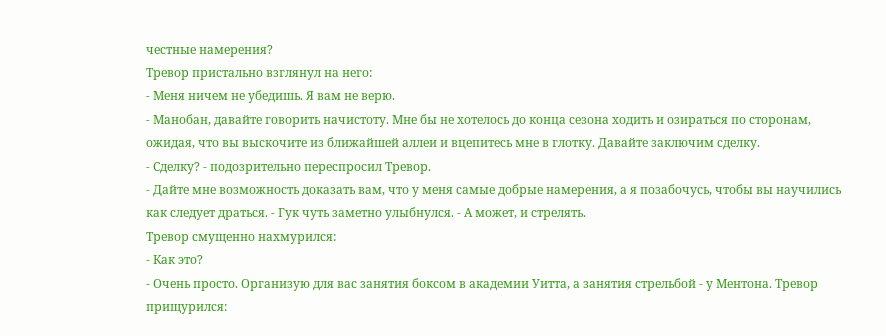честные намерения?
Тревор пристально взглянул на него:
- Меня ничем не убедишь. Я вам не верю.
- Манобан, давайте говорить начистоту. Мне бы не хотелось до конца сезона ходить и озираться по сторонам, ожидая, что вы выскочите из ближайшей аллеи и вцепитесь мне в глотку. Давайте заключим сделку.
- Сделку? - подозрительно переспросил Тревор.
- Дайте мне возможность доказать вам, что у меня самые добрые намерения, а я позабочусь, чтобы вы научились как следует драться. - Гук чуть заметно улыбнулся. - А может, и стрелять.
Тревор смущенно нахмурился:
- Как это?
- Очень просто. Организую для вас занятия боксом в академии Уитта, а занятия стрельбой - у Ментона. Тревор прищурился: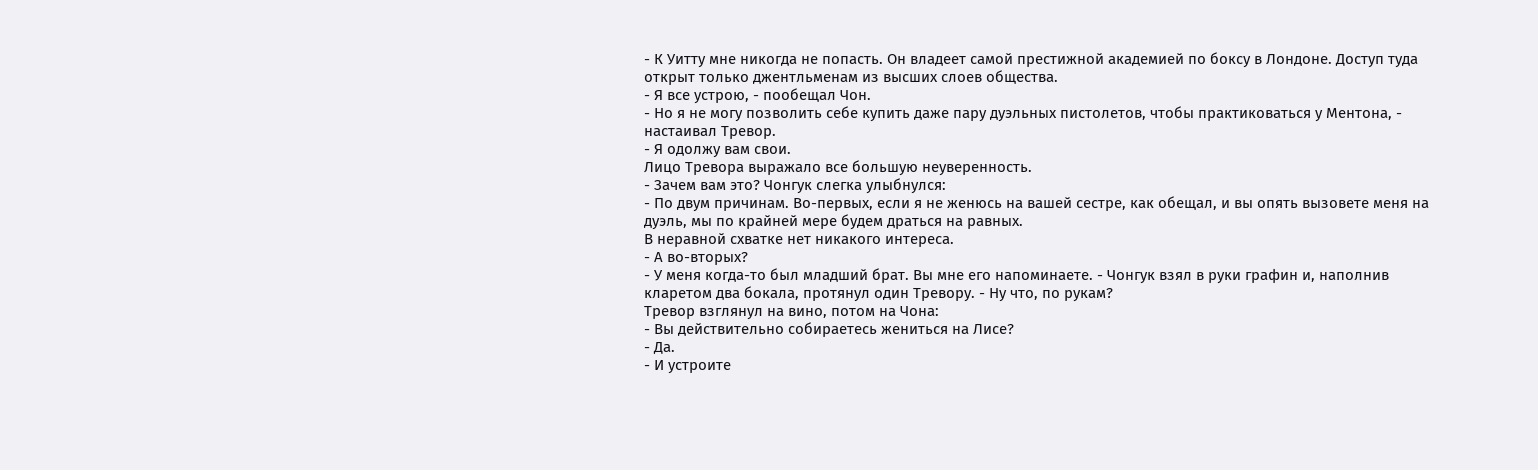- К Уитту мне никогда не попасть. Он владеет самой престижной академией по боксу в Лондоне. Доступ туда открыт только джентльменам из высших слоев общества.
- Я все устрою, - пообещал Чон.
- Но я не могу позволить себе купить даже пару дуэльных пистолетов, чтобы практиковаться у Ментона, - настаивал Тревор.
- Я одолжу вам свои.
Лицо Тревора выражало все большую неуверенность.
- Зачем вам это? Чонгук слегка улыбнулся:
- По двум причинам. Во-первых, если я не женюсь на вашей сестре, как обещал, и вы опять вызовете меня на дуэль, мы по крайней мере будем драться на равных.
В неравной схватке нет никакого интереса.
- А во-вторых?
- У меня когда-то был младший брат. Вы мне его напоминаете. - Чонгук взял в руки графин и, наполнив кларетом два бокала, протянул один Тревору. - Ну что, по рукам?
Тревор взглянул на вино, потом на Чона:
- Вы действительно собираетесь жениться на Лисе?
- Да.
- И устроите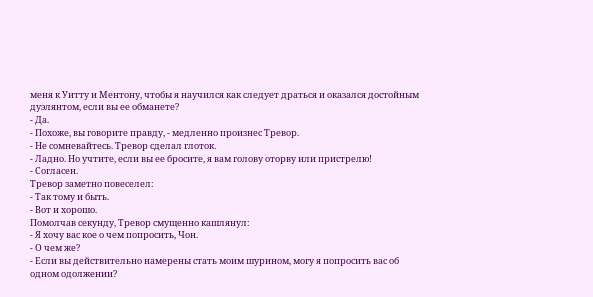меня к Уитту и Ментону, чтобы я научился как следует драться и оказался достойным дуэлянтом, если вы ее обманете?
- Да.
- Похоже, вы говорите правду, - медленно произнес Тревор.
- Не сомневайтесь. Тревор сделал глоток.
- Ладно. Но учтите, если вы ее бросите, я вам голову оторву или пристрелю!
- Согласен.
Тревор заметно повеселел:
- Так тому и быть.
- Вот и хорошо.
Помолчав секунду, Тревор смущенно кашлянул:
- Я хочу вас кое о чем попросить, Чон.
- О чем же?
- Если вы действительно намерены стать моим шурином, могу я попросить вас об одном одолжении?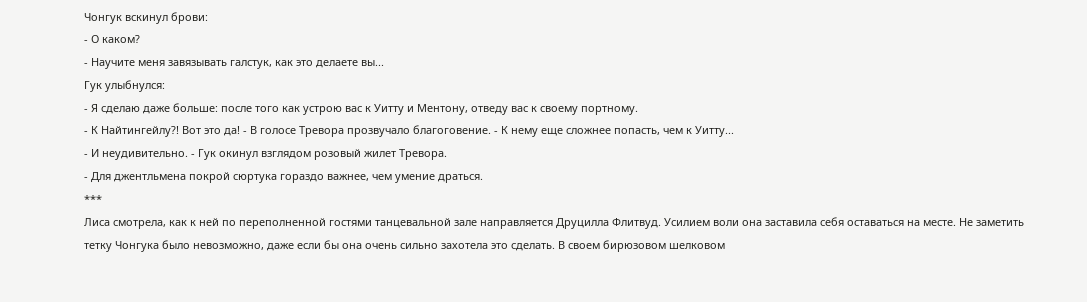Чонгук вскинул брови:
- О каком?
- Научите меня завязывать галстук, как это делаете вы...
Гук улыбнулся:
- Я сделаю даже больше: после того как устрою вас к Уитту и Ментону, отведу вас к своему портному.
- К Найтингейлу?! Вот это да! - В голосе Тревора прозвучало благоговение. - К нему еще сложнее попасть, чем к Уитту...
- И неудивительно. - Гук окинул взглядом розовый жилет Тревора.
- Для джентльмена покрой сюртука гораздо важнее, чем умение драться.
***
Лиса смотрела, как к ней по переполненной гостями танцевальной зале направляется Друцилла Флитвуд. Усилием воли она заставила себя оставаться на месте. Не заметить тетку Чонгука было невозможно, даже если бы она очень сильно захотела это сделать. В своем бирюзовом шелковом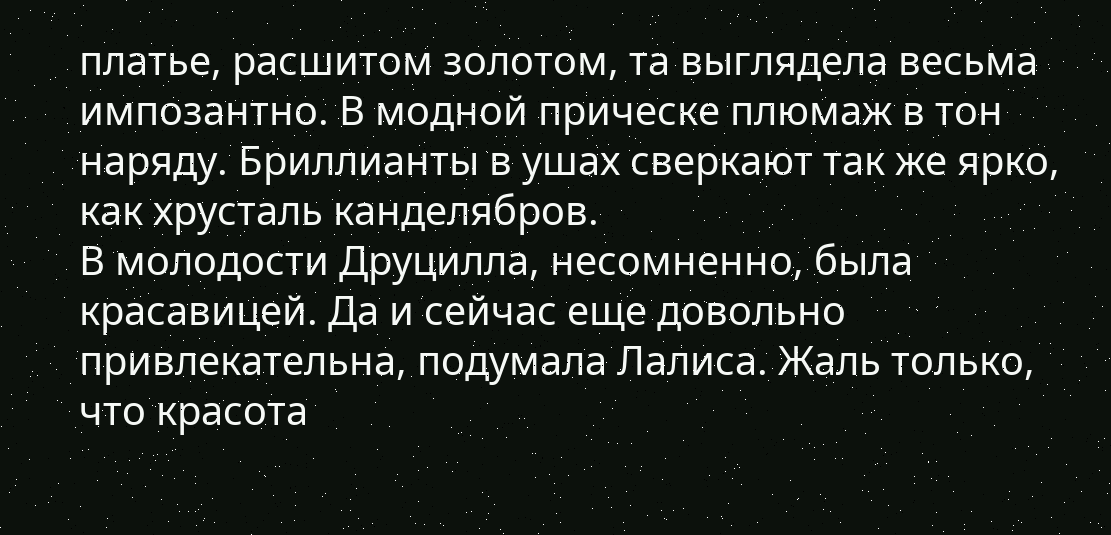платье, расшитом золотом, та выглядела весьма импозантно. В модной прическе плюмаж в тон наряду. Бриллианты в ушах сверкают так же ярко, как хрусталь канделябров.
В молодости Друцилла, несомненно, была красавицей. Да и сейчас еще довольно привлекательна, подумала Лалиса. Жаль только, что красота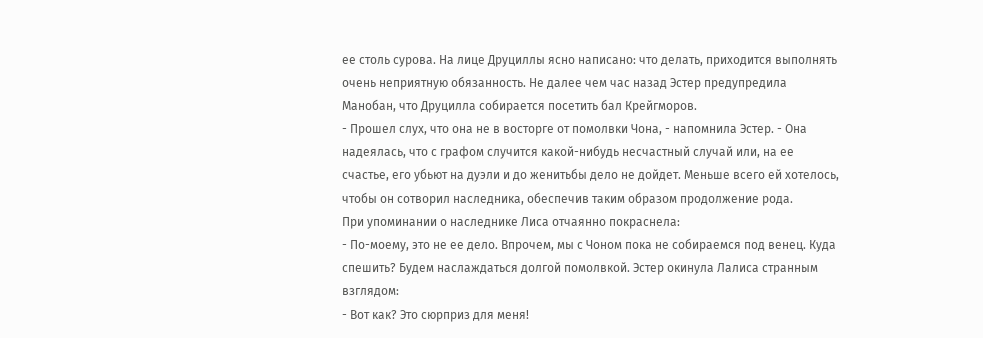ее столь сурова. На лице Друциллы ясно написано: что делать, приходится выполнять очень неприятную обязанность. Не далее чем час назад Эстер предупредила Манобан, что Друцилла собирается посетить бал Крейгморов.
- Прошел слух, что она не в восторге от помолвки Чона, - напомнила Эстер. - Она надеялась, что с графом случится какой-нибудь несчастный случай или, на ее счастье, его убьют на дуэли и до женитьбы дело не дойдет. Меньше всего ей хотелось, чтобы он сотворил наследника, обеспечив таким образом продолжение рода.
При упоминании о наследнике Лиса отчаянно покраснела:
- По-моему, это не ее дело. Впрочем, мы с Чоном пока не собираемся под венец. Куда спешить? Будем наслаждаться долгой помолвкой. Эстер окинула Лалиса странным взглядом:
- Вот как? Это сюрприз для меня!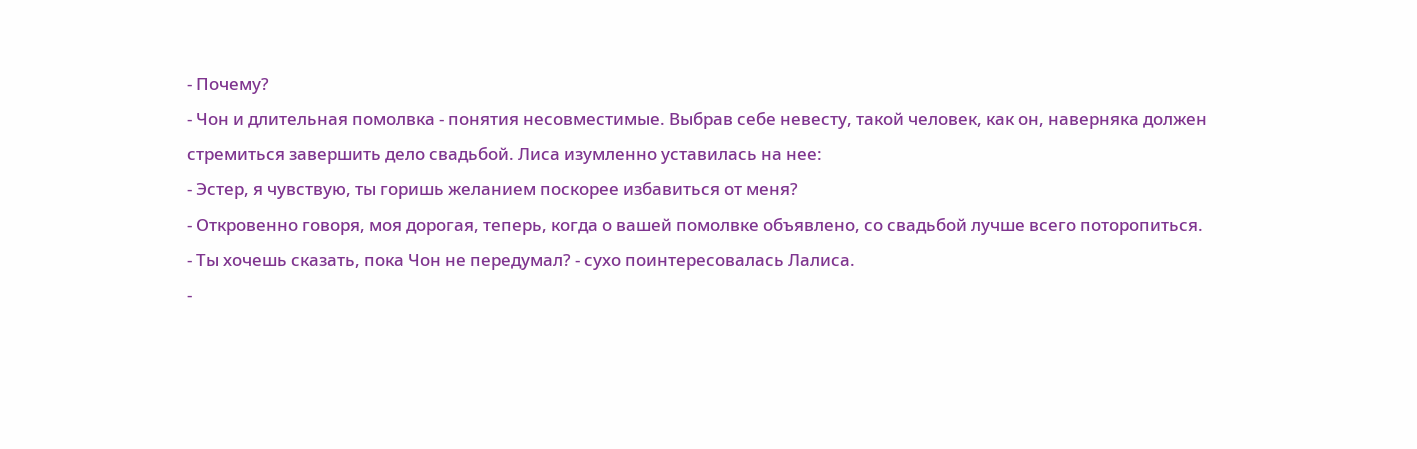- Почему?
- Чон и длительная помолвка - понятия несовместимые. Выбрав себе невесту, такой человек, как он, наверняка должен стремиться завершить дело свадьбой. Лиса изумленно уставилась на нее:
- Эстер, я чувствую, ты горишь желанием поскорее избавиться от меня?
- Откровенно говоря, моя дорогая, теперь, когда о вашей помолвке объявлено, со свадьбой лучше всего поторопиться.
- Ты хочешь сказать, пока Чон не передумал? - сухо поинтересовалась Лалиса.
-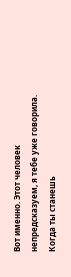Вот именно. Этот человек непредсказуем, я тебе уже говорила. Когда ты станешь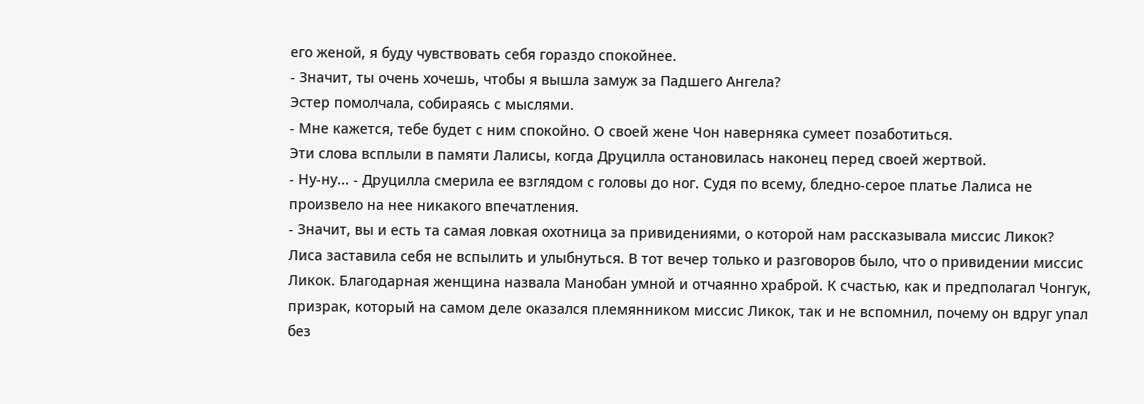его женой, я буду чувствовать себя гораздо спокойнее.
- Значит, ты очень хочешь, чтобы я вышла замуж за Падшего Ангела?
Эстер помолчала, собираясь с мыслями.
- Мне кажется, тебе будет с ним спокойно. О своей жене Чон наверняка сумеет позаботиться.
Эти слова всплыли в памяти Лалисы, когда Друцилла остановилась наконец перед своей жертвой.
- Ну-ну... - Друцилла смерила ее взглядом с головы до ног. Судя по всему, бледно-серое платье Лалиса не произвело на нее никакого впечатления.
- Значит, вы и есть та самая ловкая охотница за привидениями, о которой нам рассказывала миссис Ликок?
Лиса заставила себя не вспылить и улыбнуться. В тот вечер только и разговоров было, что о привидении миссис Ликок. Благодарная женщина назвала Манобан умной и отчаянно храброй. К счастью, как и предполагал Чонгук, призрак, который на самом деле оказался племянником миссис Ликок, так и не вспомнил, почему он вдруг упал без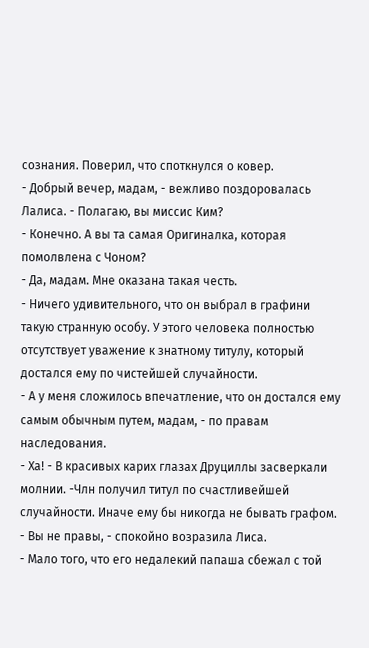сознания. Поверил, что споткнулся о ковер.
- Добрый вечер, мадам, - вежливо поздоровалась Лалиса. - Полагаю, вы миссис Ким?
- Конечно. А вы та самая Оригиналка, которая помолвлена с Чоном?
- Да, мадам. Мне оказана такая честь.
- Ничего удивительного, что он выбрал в графини такую странную особу. У этого человека полностью отсутствует уважение к знатному титулу, который достался ему по чистейшей случайности.
- А у меня сложилось впечатление, что он достался ему самым обычным путем, мадам, - по правам наследования.
- Ха! - В красивых карих глазах Друциллы засверкали молнии. -Члн получил титул по счастливейшей случайности. Иначе ему бы никогда не бывать графом.
- Вы не правы, - спокойно возразила Лиса.
- Мало того, что его недалекий папаша сбежал с той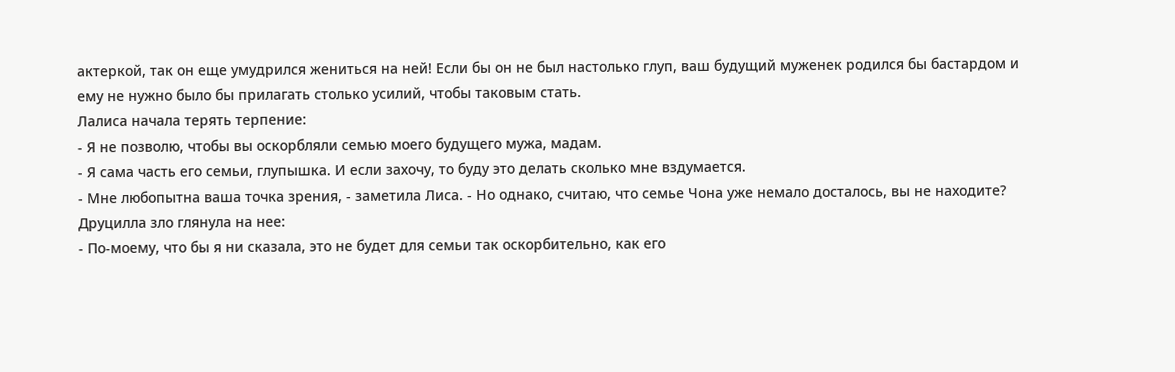актеркой, так он еще умудрился жениться на ней! Если бы он не был настолько глуп, ваш будущий муженек родился бы бастардом и ему не нужно было бы прилагать столько усилий, чтобы таковым стать.
Лалиса начала терять терпение:
- Я не позволю, чтобы вы оскорбляли семью моего будущего мужа, мадам.
- Я сама часть его семьи, глупышка. И если захочу, то буду это делать сколько мне вздумается.
- Мне любопытна ваша точка зрения, - заметила Лиса. - Но однако, считаю, что семье Чона уже немало досталось, вы не находите?
Друцилла зло глянула на нее:
- По-моему, что бы я ни сказала, это не будет для семьи так оскорбительно, как его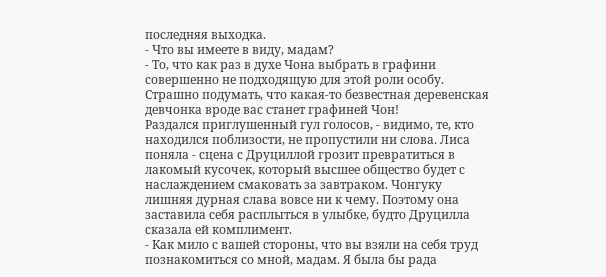последняя выходка.
- Что вы имеете в виду, мадам?
- То, что как раз в духе Чона выбрать в графини совершенно не подходящую для этой роли особу. Страшно подумать, что какая-то безвестная деревенская девчонка вроде вас станет графиней Чон!
Раздался приглушенный гул голосов, - видимо, те, кто находился поблизости, не пропустили ни слова. Лиса поняла - сцена с Друциллой грозит превратиться в лакомый кусочек, который высшее общество будет с наслаждением смаковать за завтраком. Чонгуку лишняя дурная слава вовсе ни к чему. Поэтому она заставила себя расплыться в улыбке, будто Друцилла сказала ей комплимент.
- Как мило с вашей стороны, что вы взяли на себя труд познакомиться со мной, мадам. Я была бы рада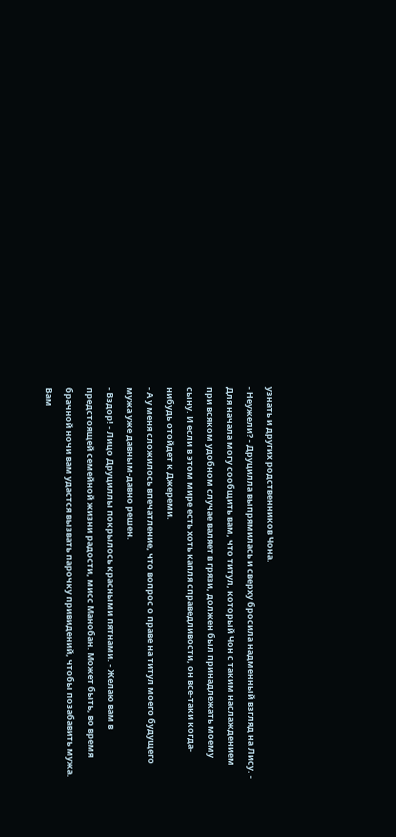узнать и других родственников Чона.
- Неужели? - Друцилла выпрямилась и сверху бросила надменный взгляд на Лису. - Для начала могу сообщить вам, что титул, который Чон с таким наслаждением при всяком удобном случае валяет в грязи, должен был принадлежать моему сыну. И если в этом мире есть хоть капля справедливости, он все-таки когда-нибудь отойдет к Джереми.
- А у меня сложилось впечатление, что вопрос о праве на титул моего будущего мужа уже давным-давно решен.
- Вздор! - Лицо Друциллы покрылось красными пятнами. - Желаю вам в предстоящей семейной жизни радости, мисс Манобан. Может быть, во время брачной ночи вам удастся вызвать парочку привидений, чтобы позабавить мужа. Вам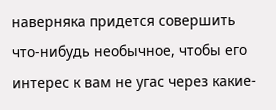наверняка придется совершить что-нибудь необычное, чтобы его интерес к вам не угас через какие-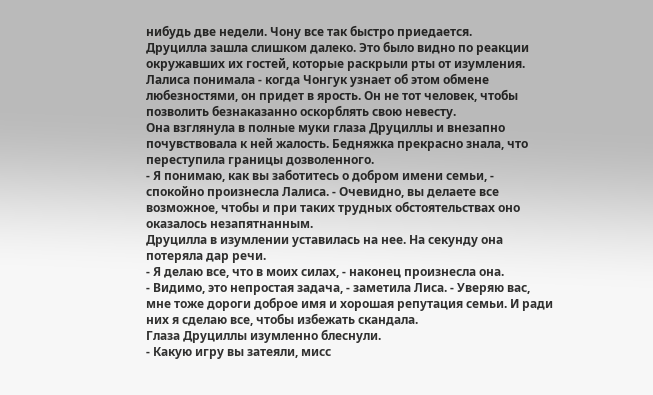нибудь две недели. Чону все так быстро приедается.
Друцилла зашла слишком далеко. Это было видно по реакции окружавших их гостей, которые раскрыли рты от изумления. Лалиса понимала - когда Чонгук узнает об этом обмене любезностями, он придет в ярость. Он не тот человек, чтобы позволить безнаказанно оскорблять свою невесту.
Она взглянула в полные муки глаза Друциллы и внезапно почувствовала к ней жалость. Бедняжка прекрасно знала, что переступила границы дозволенного.
- Я понимаю, как вы заботитесь о добром имени семьи, - спокойно произнесла Лалиса. - Очевидно, вы делаете все возможное, чтобы и при таких трудных обстоятельствах оно оказалось незапятнанным.
Друцилла в изумлении уставилась на нее. На секунду она потеряла дар речи.
- Я делаю все, что в моих силах, - наконец произнесла она.
- Видимо, это непростая задача, - заметила Лиса. - Уверяю вас, мне тоже дороги доброе имя и хорошая репутация семьи. И ради них я сделаю все, чтобы избежать скандала.
Глаза Друциллы изумленно блеснули.
- Какую игру вы затеяли, мисс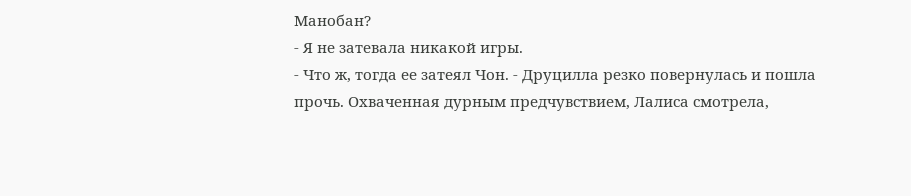Манобан?
- Я не затевала никакой игры.
- Что ж, тогда ее затеял Чон. - Друцилла резко повернулась и пошла прочь. Охваченная дурным предчувствием, Лалиса смотрела,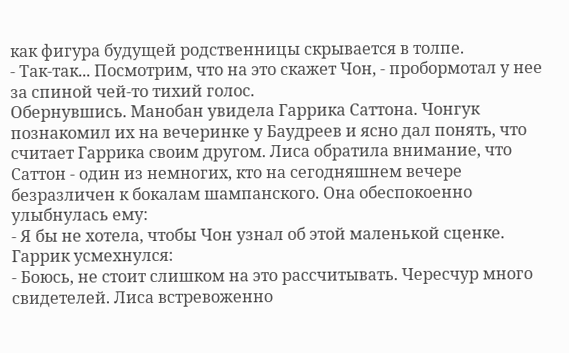как фигура будущей родственницы скрывается в толпе.
- Так-так... Посмотрим, что на это скажет Чон, - пробормотал у нее за спиной чей-то тихий голос.
Обернувшись. Манобан увидела Гаррика Саттона. Чонгук познакомил их на вечеринке у Баудреев и ясно дал понять, что считает Гаррика своим другом. Лиса обратила внимание, что Саттон - один из немногих, кто на сегодняшнем вечере безразличен к бокалам шампанского. Она обеспокоенно улыбнулась ему:
- Я бы не хотела, чтобы Чон узнал об этой маленькой сценке.
Гаррик усмехнулся:
- Боюсь, не стоит слишком на это рассчитывать. Чересчур много свидетелей. Лиса встревоженно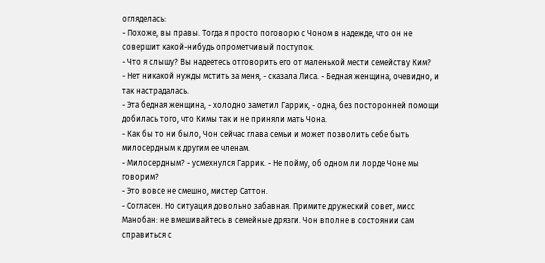огляделась:
- Похоже, вы правы. Тогда я просто поговорю с Чоном в надежде, что он не совершит какой-нибудь опрометчивый поступок.
- Что я слышу? Вы надеетесь отговорить его от маленькой мести семейству Ким?
- Нет никакой нужды мстить за меня, - сказала Лиса. - Бедная женщина, очевидно, и так настрадалась.
- Эта бедная женщина, - холодно заметил Гаррик, - одна, без посторонней помощи добилась того, что Кимы так и не приняли мать Чона.
- Как бы то ни было, Чон сейчас глава семьи и может позволить себе быть милосердным к другим ее членам.
- Милосердным? - усмехнулся Гаррик. - Не пойму, об одном ли лорде Чоне мы говорим?
- Это вовсе не смешно, мистер Саттон.
- Согласен. Но ситуация довольно забавная. Примите дружеский совет, мисс Манобан: не вмешивайтесь в семейные дрязги. Чон вполне в состоянии сам справиться с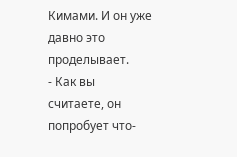Кимами. И он уже давно это проделывает.
- Как вы считаете, он попробует что-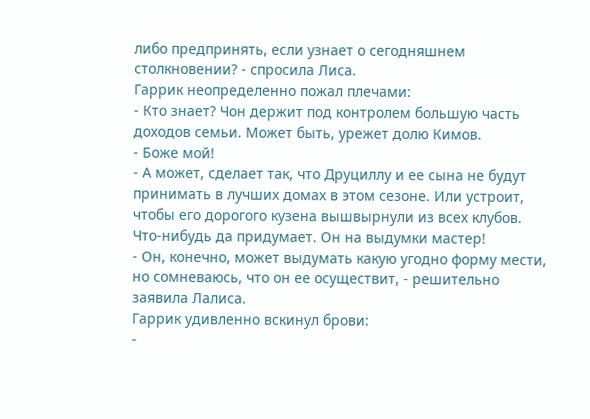либо предпринять, если узнает о сегодняшнем столкновении? - спросила Лиса.
Гаррик неопределенно пожал плечами:
- Кто знает? Чон держит под контролем большую часть доходов семьи. Может быть, урежет долю Кимов.
- Боже мой!
- А может, сделает так, что Друциллу и ее сына не будут принимать в лучших домах в этом сезоне. Или устроит, чтобы его дорогого кузена вышвырнули из всех клубов. Что-нибудь да придумает. Он на выдумки мастер!
- Он, конечно, может выдумать какую угодно форму мести, но сомневаюсь, что он ее осуществит, - решительно заявила Лалиса.
Гаррик удивленно вскинул брови:
-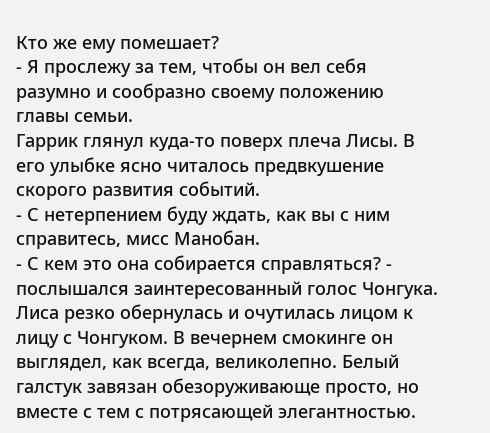Кто же ему помешает?
- Я прослежу за тем, чтобы он вел себя разумно и сообразно своему положению главы семьи.
Гаррик глянул куда-то поверх плеча Лисы. В его улыбке ясно читалось предвкушение скорого развития событий.
- С нетерпением буду ждать, как вы с ним справитесь, мисс Манобан.
- С кем это она собирается справляться? - послышался заинтересованный голос Чонгука.
Лиса резко обернулась и очутилась лицом к лицу с Чонгуком. В вечернем смокинге он выглядел, как всегда, великолепно. Белый галстук завязан обезоруживающе просто, но вместе с тем с потрясающей элегантностью.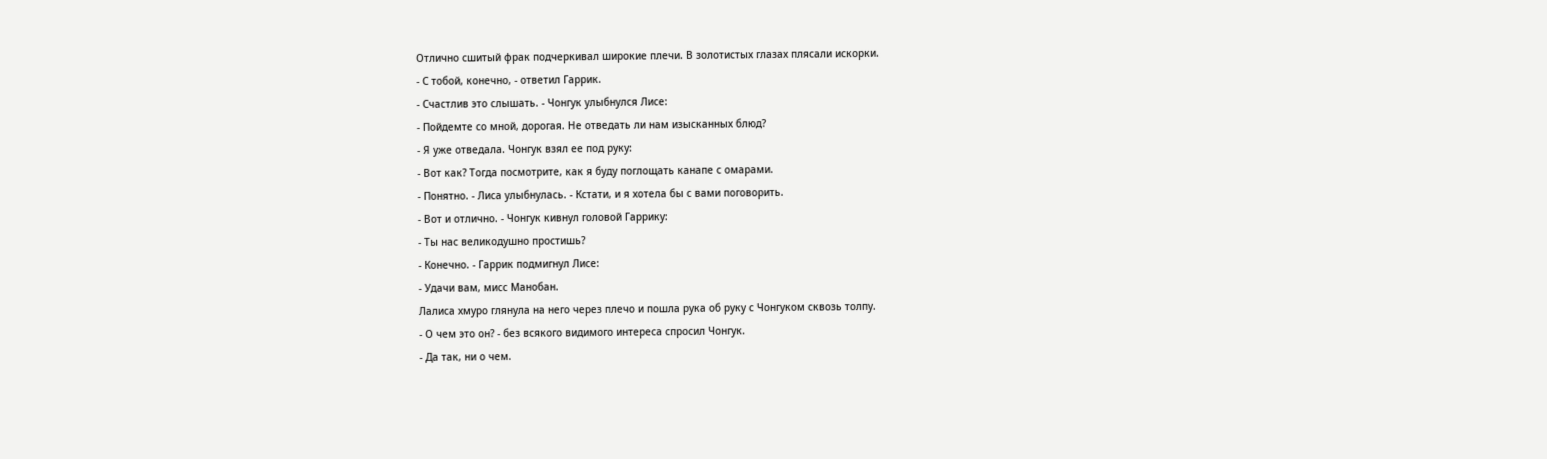Отлично сшитый фрак подчеркивал широкие плечи. В золотистых глазах плясали искорки.
- С тобой, конечно, - ответил Гаррик.
- Счастлив это слышать. - Чонгук улыбнулся Лисе:
- Пойдемте со мной, дорогая. Не отведать ли нам изысканных блюд?
- Я уже отведала. Чонгук взял ее под руку:
- Вот как? Тогда посмотрите, как я буду поглощать канапе с омарами.
- Понятно. - Лиса улыбнулась. - Кстати, и я хотела бы с вами поговорить.
- Вот и отлично. - Чонгук кивнул головой Гаррику:
- Ты нас великодушно простишь?
- Конечно. - Гаррик подмигнул Лисе:
- Удачи вам, мисс Манобан.
Лалиса хмуро глянула на него через плечо и пошла рука об руку с Чонгуком сквозь толпу.
- О чем это он? - без всякого видимого интереса спросил Чонгук.
- Да так, ни о чем.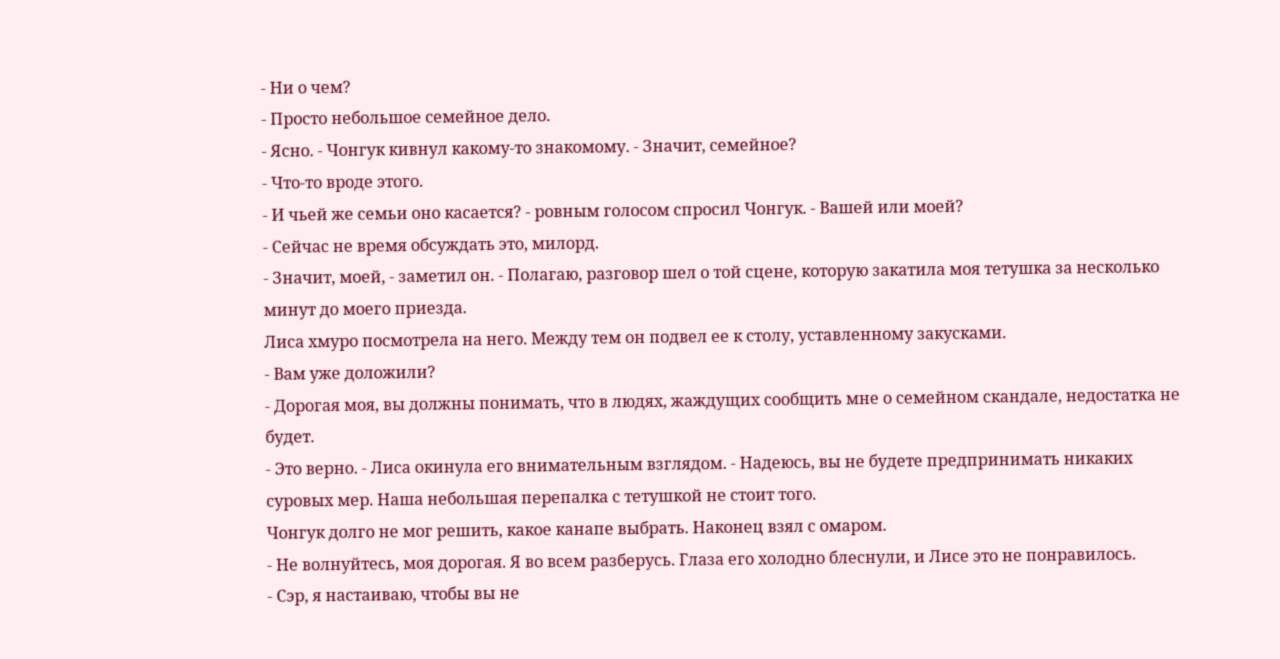- Ни о чем?
- Просто небольшое семейное дело.
- Ясно. - Чонгук кивнул какому-то знакомому. - Значит, семейное?
- Что-то вроде этого.
- И чьей же семьи оно касается? - ровным голосом спросил Чонгук. - Вашей или моей?
- Сейчас не время обсуждать это, милорд.
- Значит, моей, - заметил он. - Полагаю, разговор шел о той сцене, которую закатила моя тетушка за несколько минут до моего приезда.
Лиса хмуро посмотрела на него. Между тем он подвел ее к столу, уставленному закусками.
- Вам уже доложили?
- Дорогая моя, вы должны понимать, что в людях, жаждущих сообщить мне о семейном скандале, недостатка не будет.
- Это верно. - Лиса окинула его внимательным взглядом. - Надеюсь, вы не будете предпринимать никаких суровых мер. Наша небольшая перепалка с тетушкой не стоит того.
Чонгук долго не мог решить, какое канапе выбрать. Наконец взял с омаром.
- Не волнуйтесь, моя дорогая. Я во всем разберусь. Глаза его холодно блеснули, и Лисе это не понравилось.
- Сэр, я настаиваю, чтобы вы не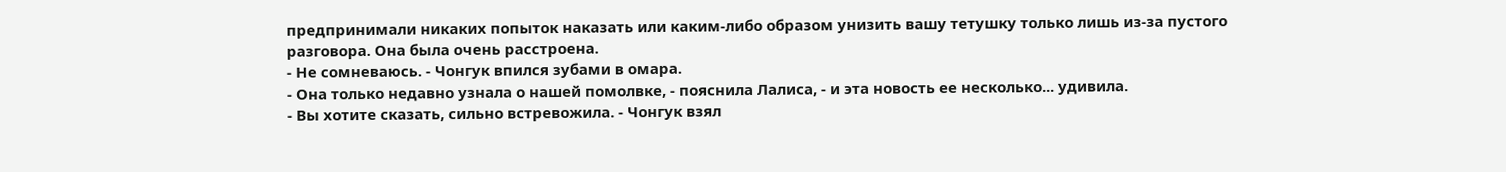предпринимали никаких попыток наказать или каким-либо образом унизить вашу тетушку только лишь из-за пустого разговора. Она была очень расстроена.
- Не сомневаюсь. - Чонгук впился зубами в омара.
- Она только недавно узнала о нашей помолвке, - пояснила Лалиса, - и эта новость ее несколько... удивила.
- Вы хотите сказать, сильно встревожила. - Чонгук взял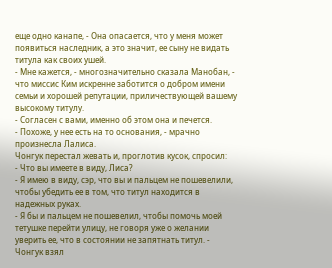еще одно канапе, - Она опасается, что у меня может появиться наследник, а это значит, ее сыну не видать титула как своих ушей.
- Мне кажется, - многозначительно сказала Манобан, - что миссис Ким искренне заботится о добром имени семьи и хорошей репутации, приличествующей вашему высокому титулу.
- Согласен с вами, именно об этом она и печется.
- Похоже, у нее есть на то основания, - мрачно произнесла Лалиса.
Чонгук перестал жевать и, проглотив кусок, спросил:
- Что вы имеете в виду, Лиса?
- Я имею в виду, сэр, что вы и пальцем не пошевелили, чтобы убедить ее в том, что титул находится в надежных руках.
- Я бы и пальцем не пошевелил, чтобы помочь моей тетушке перейти улицу, не говоря уже о желании уверить ее, что в состоянии не запятнать титул. - Чонгук взял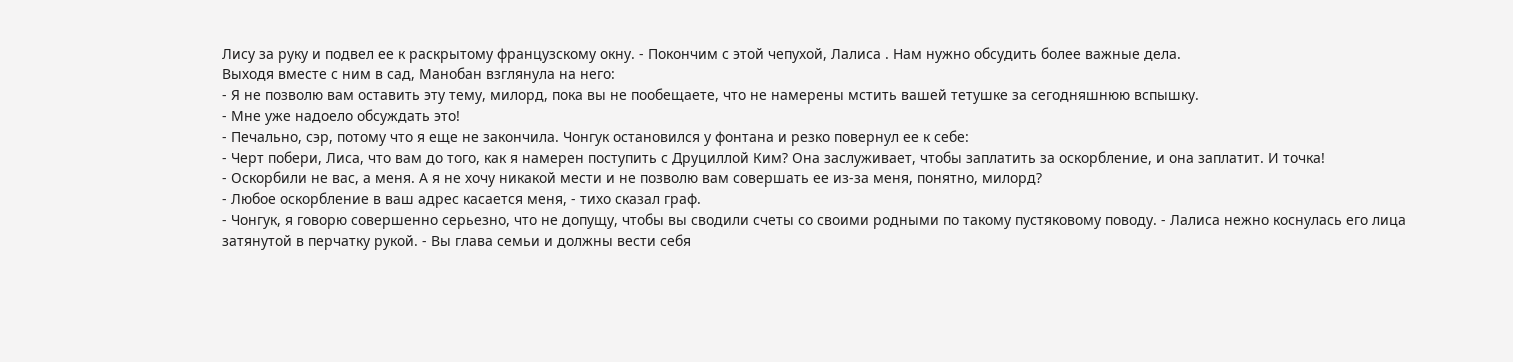Лису за руку и подвел ее к раскрытому французскому окну. - Покончим с этой чепухой, Лалиса . Нам нужно обсудить более важные дела.
Выходя вместе с ним в сад, Манобан взглянула на него:
- Я не позволю вам оставить эту тему, милорд, пока вы не пообещаете, что не намерены мстить вашей тетушке за сегодняшнюю вспышку.
- Мне уже надоело обсуждать это!
- Печально, сэр, потому что я еще не закончила. Чонгук остановился у фонтана и резко повернул ее к себе:
- Черт побери, Лиса, что вам до того, как я намерен поступить с Друциллой Ким? Она заслуживает, чтобы заплатить за оскорбление, и она заплатит. И точка!
- Оскорбили не вас, а меня. А я не хочу никакой мести и не позволю вам совершать ее из-за меня, понятно, милорд?
- Любое оскорбление в ваш адрес касается меня, - тихо сказал граф.
- Чонгук, я говорю совершенно серьезно, что не допущу, чтобы вы сводили счеты со своими родными по такому пустяковому поводу. - Лалиса нежно коснулась его лица затянутой в перчатку рукой. - Вы глава семьи и должны вести себя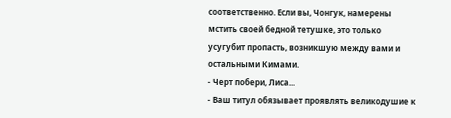соответственно. Если вы, Чонгук, намерены мстить своей бедной тетушке, это только усугубит пропасть, возникшую между вами и остальными Кимами.
- Черт побери, Лиса...
- Ваш титул обязывает проявлять великодушие к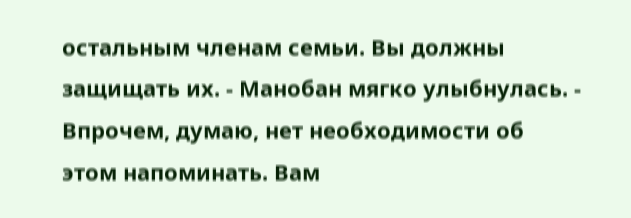остальным членам семьи. Вы должны защищать их. - Манобан мягко улыбнулась. - Впрочем, думаю, нет необходимости об этом напоминать. Вам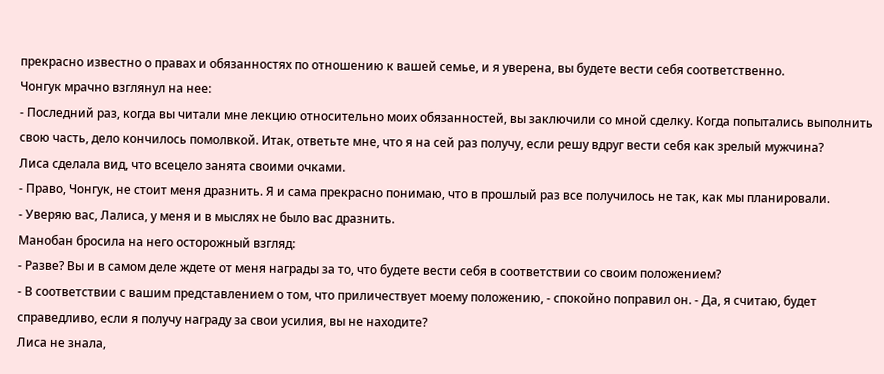прекрасно известно о правах и обязанностях по отношению к вашей семье, и я уверена, вы будете вести себя соответственно.
Чонгук мрачно взглянул на нее:
- Последний раз, когда вы читали мне лекцию относительно моих обязанностей, вы заключили со мной сделку. Когда попытались выполнить свою часть, дело кончилось помолвкой. Итак, ответьте мне, что я на сей раз получу, если решу вдруг вести себя как зрелый мужчина?
Лиса сделала вид, что всецело занята своими очками.
- Право, Чонгук, не стоит меня дразнить. Я и сама прекрасно понимаю, что в прошлый раз все получилось не так, как мы планировали.
- Уверяю вас, Лалиса, у меня и в мыслях не было вас дразнить.
Манобан бросила на него осторожный взгляд:
- Разве? Вы и в самом деле ждете от меня награды за то, что будете вести себя в соответствии со своим положением?
- В соответствии с вашим представлением о том, что приличествует моему положению, - спокойно поправил он. - Да, я считаю, будет справедливо, если я получу награду за свои усилия, вы не находите?
Лиса не знала,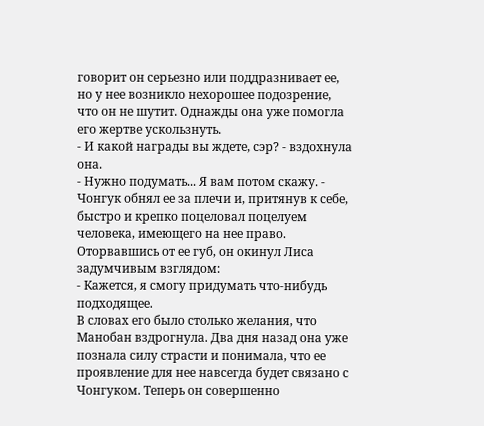говорит он серьезно или поддразнивает ее, но у нее возникло нехорошее подозрение, что он не шутит. Однажды она уже помогла его жертве ускользнуть.
- И какой награды вы ждете, сэр? - вздохнула она.
- Нужно подумать... Я вам потом скажу. - Чонгук обнял ее за плечи и, притянув к себе, быстро и крепко поцеловал поцелуем человека, имеющего на нее право. Оторвавшись от ее губ, он окинул Лиса задумчивым взглядом:
- Кажется, я смогу придумать что-нибудь подходящее.
В словах его было столько желания, что Манобан вздрогнула. Два дня назад она уже познала силу страсти и понимала, что ее проявление для нее навсегда будет связано с Чонгуком. Теперь он совершенно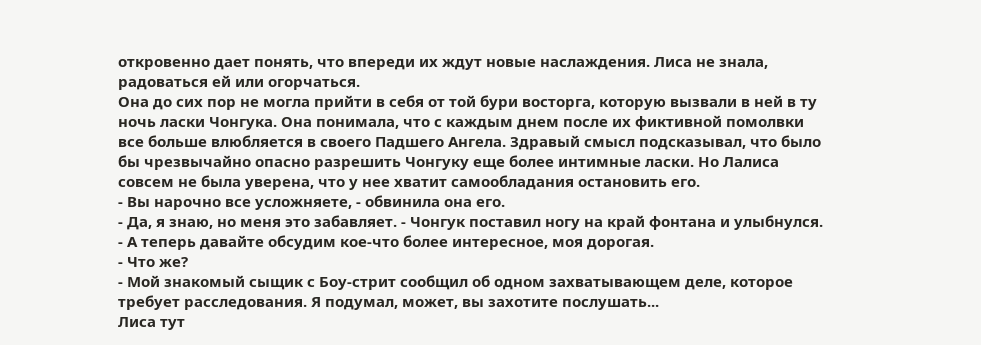откровенно дает понять, что впереди их ждут новые наслаждения. Лиса не знала, радоваться ей или огорчаться.
Она до сих пор не могла прийти в себя от той бури восторга, которую вызвали в ней в ту ночь ласки Чонгука. Она понимала, что с каждым днем после их фиктивной помолвки все больше влюбляется в своего Падшего Ангела. Здравый смысл подсказывал, что было бы чрезвычайно опасно разрешить Чонгуку еще более интимные ласки. Но Лалиса совсем не была уверена, что у нее хватит самообладания остановить его.
- Вы нарочно все усложняете, - обвинила она его.
- Да, я знаю, но меня это забавляет. - Чонгук поставил ногу на край фонтана и улыбнулся. - А теперь давайте обсудим кое-что более интересное, моя дорогая.
- Что же?
- Мой знакомый сыщик с Боу-стрит сообщил об одном захватывающем деле, которое требует расследования. Я подумал, может, вы захотите послушать...
Лиса тут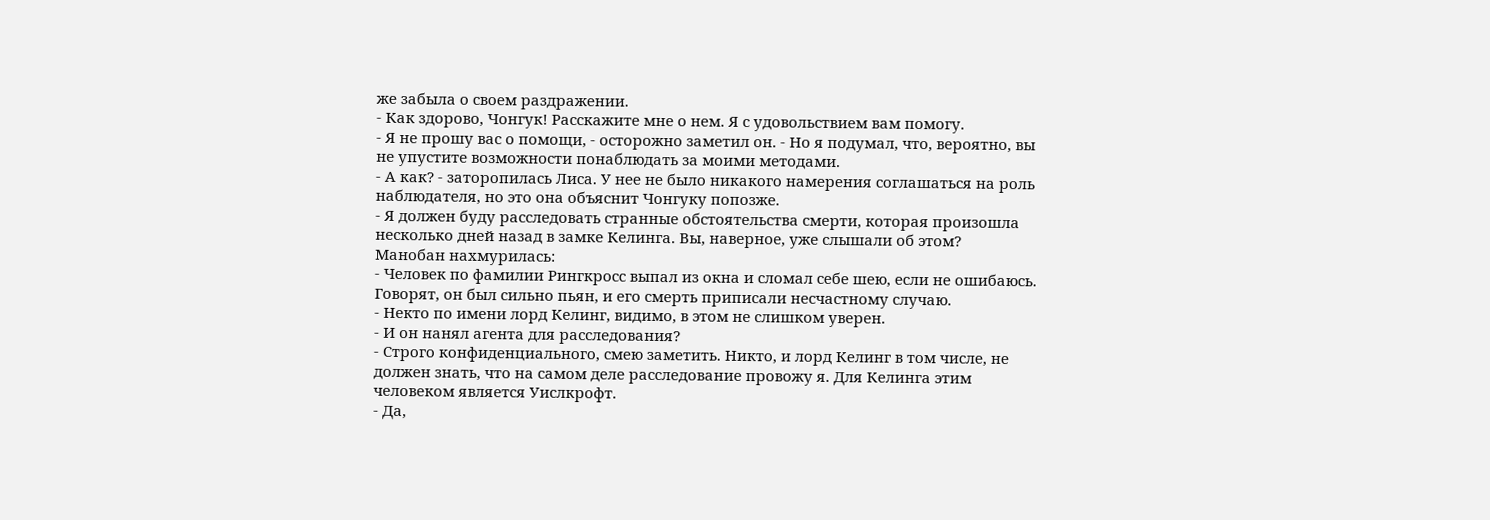же забыла о своем раздражении.
- Как здорово, Чонгук! Расскажите мне о нем. Я с удовольствием вам помогу.
- Я не прошу вас о помощи, - осторожно заметил он. - Но я подумал, что, вероятно, вы не упустите возможности понаблюдать за моими методами.
- А как? - заторопилась Лиса. У нее не было никакого намерения соглашаться на роль наблюдателя, но это она объяснит Чонгуку попозже.
- Я должен буду расследовать странные обстоятельства смерти, которая произошла несколько дней назад в замке Келинга. Вы, наверное, уже слышали об этом?
Манобан нахмурилась:
- Человек по фамилии Рингкросс выпал из окна и сломал себе шею, если не ошибаюсь. Говорят, он был сильно пьян, и его смерть приписали несчастному случаю.
- Некто по имени лорд Келинг, видимо, в этом не слишком уверен.
- И он нанял агента для расследования?
- Строго конфиденциального, смею заметить. Никто, и лорд Келинг в том числе, не должен знать, что на самом деле расследование провожу я. Для Келинга этим человеком является Уислкрофт.
- Да,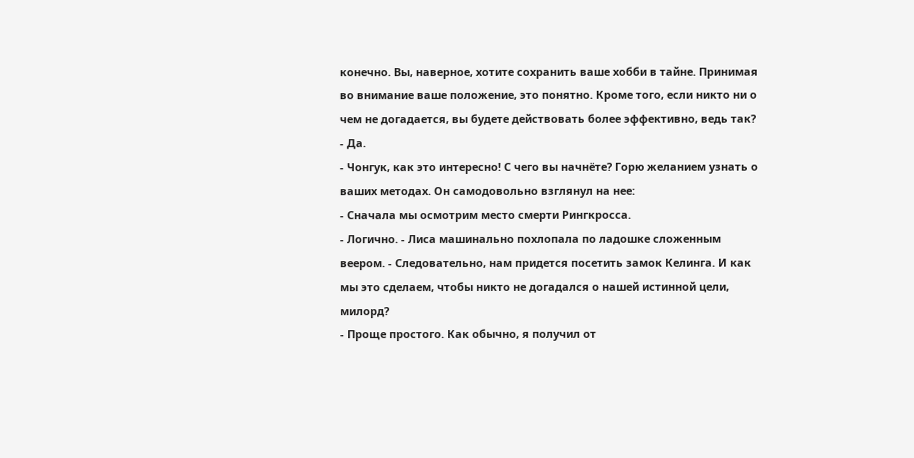конечно. Вы, наверное, хотите сохранить ваше хобби в тайне. Принимая во внимание ваше положение, это понятно. Кроме того, если никто ни о чем не догадается, вы будете действовать более эффективно, ведь так?
- Да.
- Чонгук, как это интересно! С чего вы начнёте? Горю желанием узнать о ваших методах. Он самодовольно взглянул на нее:
- Сначала мы осмотрим место смерти Рингкросса.
- Логично. - Лиса машинально похлопала по ладошке сложенным веером. - Следовательно, нам придется посетить замок Келинга. И как мы это сделаем, чтобы никто не догадался о нашей истинной цели, милорд?
- Проще простого. Как обычно, я получил от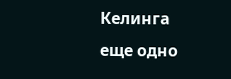Келинга еще одно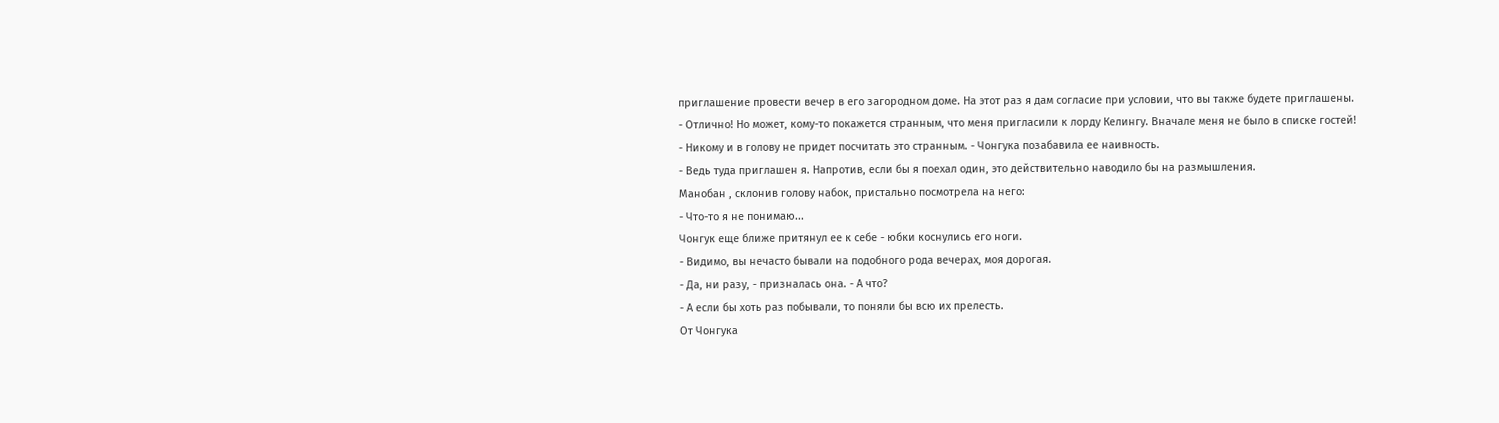приглашение провести вечер в его загородном доме. На этот раз я дам согласие при условии, что вы также будете приглашены.
- Отлично! Но может, кому-то покажется странным, что меня пригласили к лорду Келингу. Вначале меня не было в списке гостей!
- Никому и в голову не придет посчитать это странным. - Чонгука позабавила ее наивность.
- Ведь туда приглашен я. Напротив, если бы я поехал один, это действительно наводило бы на размышления.
Манобан , склонив голову набок, пристально посмотрела на него:
- Что-то я не понимаю...
Чонгук еще ближе притянул ее к себе - юбки коснулись его ноги.
- Видимо, вы нечасто бывали на подобного рода вечерах, моя дорогая.
- Да, ни разу, - призналась она. - А что?
- А если бы хоть раз побывали, то поняли бы всю их прелесть.
От Чонгука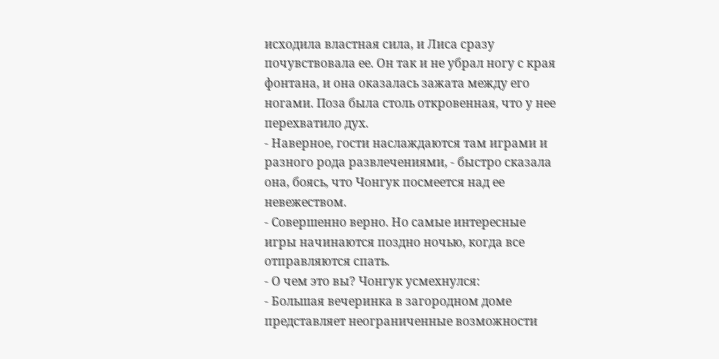исходила властная сила, и Лиса сразу почувствовала ее. Он так и не убрал ногу с края фонтана, и она оказалась зажата между его ногами. Поза была столь откровенная, что у нее перехватило дух.
- Наверное, гости наслаждаются там играми и разного рода развлечениями, - быстро сказала она, боясь, что Чонгук посмеется над ее невежеством.
- Совершенно верно. Но самые интересные игры начинаются поздно ночью, когда все отправляются спать.
- О чем это вы? Чонгук усмехнулся:
- Большая вечеринка в загородном доме представляет неограниченные возможности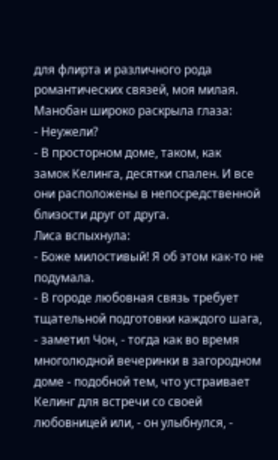для флирта и различного рода романтических связей, моя милая.
Манобан широко раскрыла глаза:
- Неужели?
- В просторном доме, таком, как
замок Келинга, десятки спален. И все они расположены в непосредственной близости друг от друга.
Лиса вспыхнула:
- Боже милостивый! Я об этом как-то не подумала.
- В городе любовная связь требует тщательной подготовки каждого шага, - заметил Чон, - тогда как во время многолюдной вечеринки в загородном доме - подобной тем, что устраивает Келинг для встречи со своей любовницей или, - он улыбнулся, -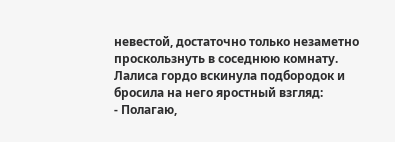невестой, достаточно только незаметно проскользнуть в соседнюю комнату.
Лалиса гордо вскинула подбородок и бросила на него яростный взгляд:
- Полагаю,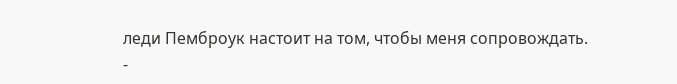леди Пемброук настоит на том, чтобы меня сопровождать.
-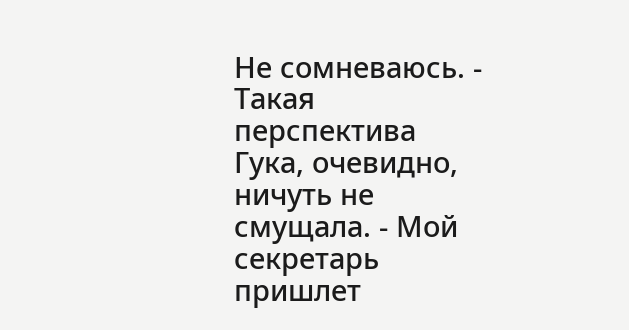Не сомневаюсь. - Такая перспектива Гука, очевидно, ничуть не смущала. - Мой секретарь пришлет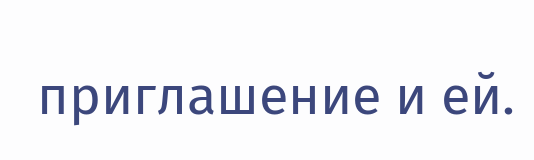приглашение и ей.